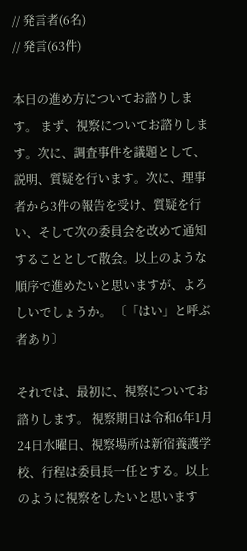// 発言者(6名)
// 発言(63件)

本日の進め方についてお諮りします。 まず、視察についてお諮りします。次に、調査事件を議題として、説明、質疑を行います。次に、理事者から3件の報告を受け、質疑を行い、そして次の委員会を改めて通知することとして散会。以上のような順序で進めたいと思いますが、よろしいでしょうか。 〔「はい」と呼ぶ者あり〕

それでは、最初に、視察についてお諮りします。 視察期日は令和6年1月24日水曜日、視察場所は新宿養護学校、行程は委員長一任とする。以上のように視察をしたいと思います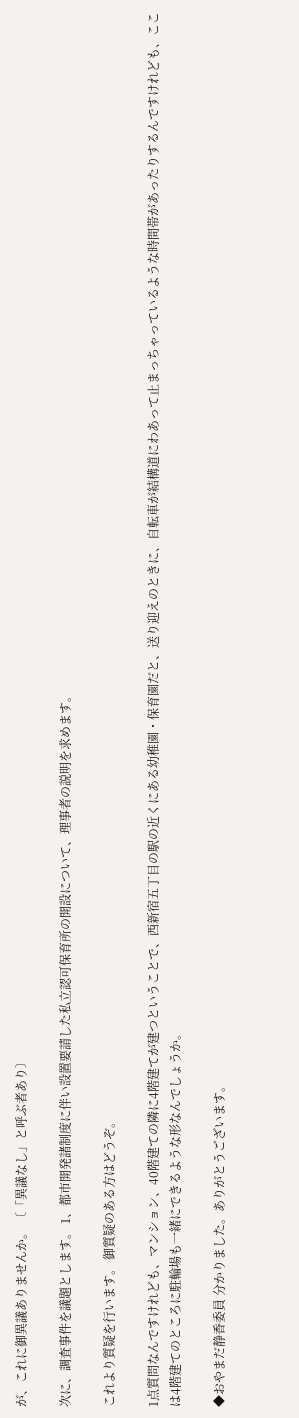が、これに御異議ありませんか。 〔「異議なし」と呼ぶ者あり〕

次に、調査事件を議題とします。 1、都市開発諸制度に伴い設置要請した私立認可保育所の開設について、理事者の説明を求めます。

これより質疑を行います。 御質疑のある方はどうぞ。

1点質問なんですけれども、マンション、40階建ての隣に4階建てが建つということで、西新宿五丁目の駅の近くにある幼稚園・保育園だと、送り迎えのときに、自転車が結構道にわあって止まっちゃっているような時間帯があったりするんですけれども、ここは4階建てのところに駐輪場も一緒にできるような形なんでしょうか。

◆おやまだ静香委員 分かりました。ありがとうございます。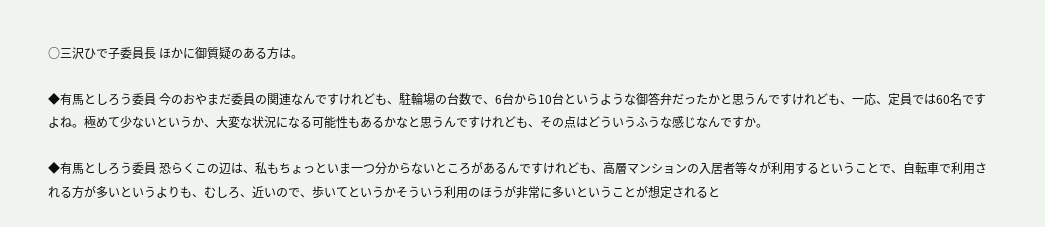○三沢ひで子委員長 ほかに御質疑のある方は。

◆有馬としろう委員 今のおやまだ委員の関連なんですけれども、駐輪場の台数で、6台から10台というような御答弁だったかと思うんですけれども、一応、定員では60名ですよね。極めて少ないというか、大変な状況になる可能性もあるかなと思うんですけれども、その点はどういうふうな感じなんですか。

◆有馬としろう委員 恐らくこの辺は、私もちょっといま一つ分からないところがあるんですけれども、高層マンションの入居者等々が利用するということで、自転車で利用される方が多いというよりも、むしろ、近いので、歩いてというかそういう利用のほうが非常に多いということが想定されると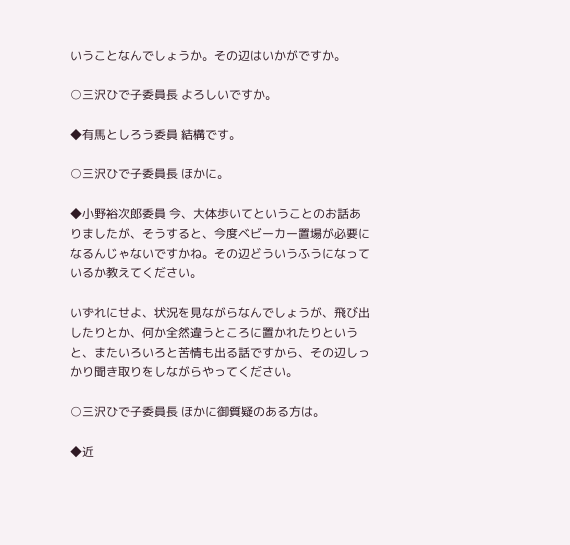いうことなんでしょうか。その辺はいかがですか。

○三沢ひで子委員長 よろしいですか。

◆有馬としろう委員 結構です。

○三沢ひで子委員長 ほかに。

◆小野裕次郎委員 今、大体歩いてということのお話ありましたが、そうすると、今度ベビーカー置場が必要になるんじゃないですかね。その辺どういうふうになっているか教えてください。

いずれにせよ、状況を見ながらなんでしょうが、飛び出したりとか、何か全然違うところに置かれたりというと、またいろいろと苦情も出る話ですから、その辺しっかり聞き取りをしながらやってください。

○三沢ひで子委員長 ほかに御質疑のある方は。

◆近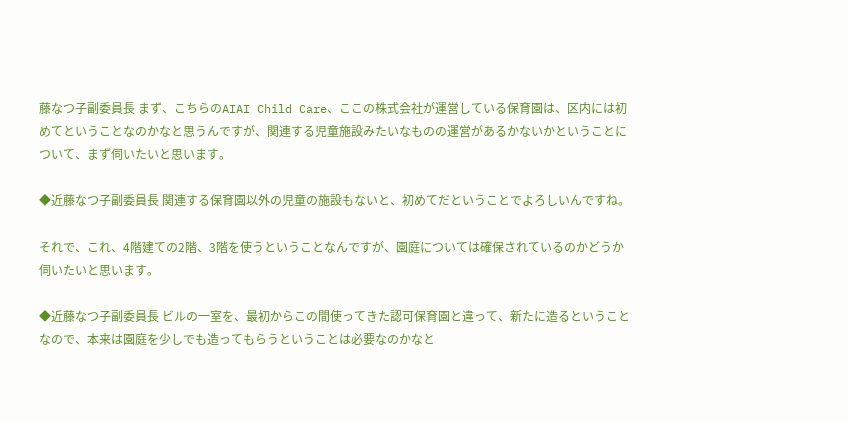藤なつ子副委員長 まず、こちらのAIAI Child Care、ここの株式会社が運営している保育園は、区内には初めてということなのかなと思うんですが、関連する児童施設みたいなものの運営があるかないかということについて、まず伺いたいと思います。

◆近藤なつ子副委員長 関連する保育園以外の児童の施設もないと、初めてだということでよろしいんですね。

それで、これ、4階建ての2階、3階を使うということなんですが、園庭については確保されているのかどうか伺いたいと思います。

◆近藤なつ子副委員長 ビルの一室を、最初からこの間使ってきた認可保育園と違って、新たに造るということなので、本来は園庭を少しでも造ってもらうということは必要なのかなと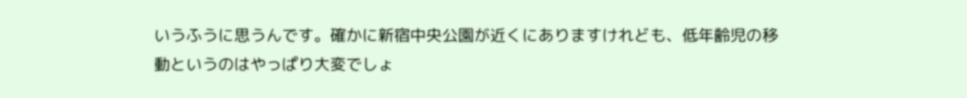いうふうに思うんです。確かに新宿中央公園が近くにありますけれども、低年齢児の移動というのはやっぱり大変でしょ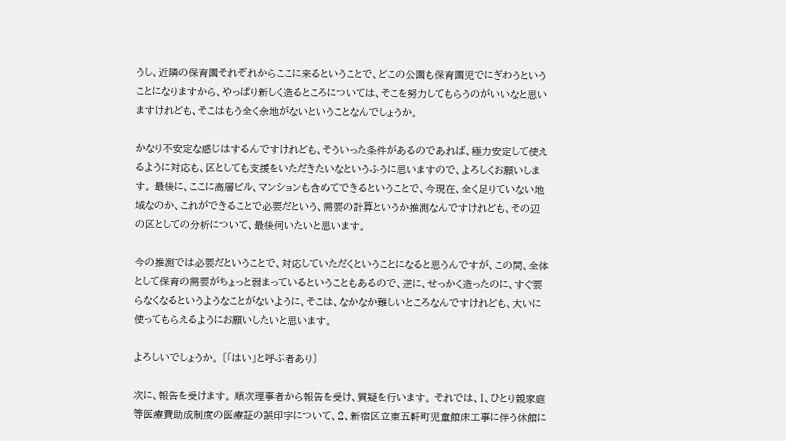うし、近隣の保育園それぞれからここに来るということで、どこの公園も保育園児でにぎわうということになりますから、やっぱり新しく造るところについては、そこを努力してもらうのがいいなと思いますけれども、そこはもう全く余地がないということなんでしょうか。

かなり不安定な感じはするんですけれども、そういった条件があるのであれば、極力安定して使えるように対応も、区としても支援をいただきたいなというふうに思いますので、よろしくお願いします。 最後に、ここに高層ビル、マンションも含めてできるということで、今現在、全く足りていない地域なのか、これができることで必要だという、需要の計算というか推測なんですけれども、その辺の区としての分析について、最後伺いたいと思います。

今の推測では必要だということで、対応していただくということになると思うんですが、この間、全体として保育の需要がちょっと弱まっているということもあるので、逆に、せっかく造ったのに、すぐ要らなくなるというようなことがないように、そこは、なかなか難しいところなんですけれども、大いに使ってもらえるようにお願いしたいと思います。

よろしいでしょうか。 〔「はい」と呼ぶ者あり〕

次に、報告を受けます。 順次理事者から報告を受け、質疑を行います。 それでは、1、ひとり親家庭等医療費助成制度の医療証の誤印字について、2、新宿区立東五軒町児童館床工事に伴う休館に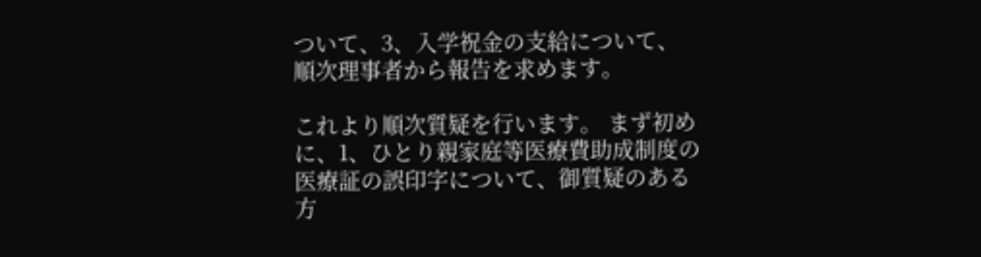ついて、3、入学祝金の支給について、順次理事者から報告を求めます。

これより順次質疑を行います。 まず初めに、1、ひとり親家庭等医療費助成制度の医療証の誤印字について、御質疑のある方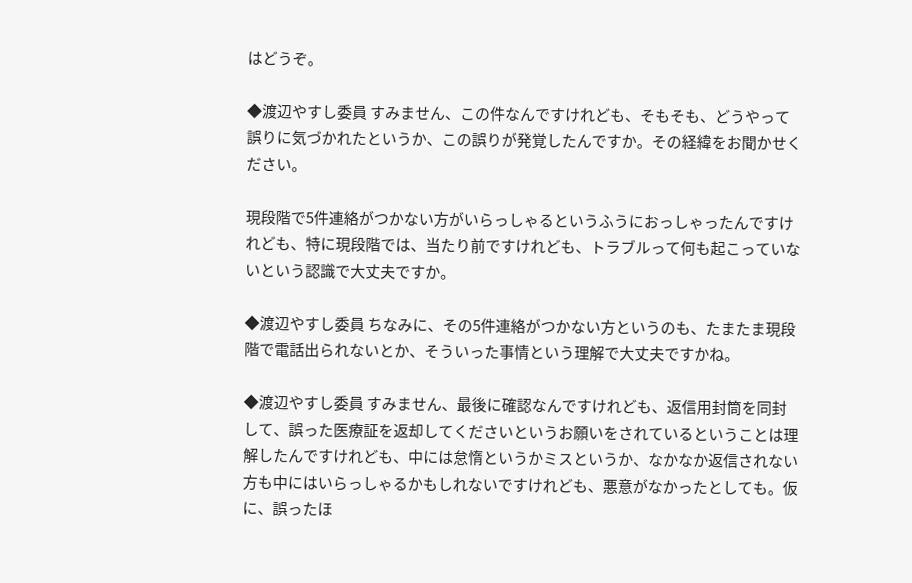はどうぞ。

◆渡辺やすし委員 すみません、この件なんですけれども、そもそも、どうやって誤りに気づかれたというか、この誤りが発覚したんですか。その経緯をお聞かせください。

現段階で5件連絡がつかない方がいらっしゃるというふうにおっしゃったんですけれども、特に現段階では、当たり前ですけれども、トラブルって何も起こっていないという認識で大丈夫ですか。

◆渡辺やすし委員 ちなみに、その5件連絡がつかない方というのも、たまたま現段階で電話出られないとか、そういった事情という理解で大丈夫ですかね。

◆渡辺やすし委員 すみません、最後に確認なんですけれども、返信用封筒を同封して、誤った医療証を返却してくださいというお願いをされているということは理解したんですけれども、中には怠惰というかミスというか、なかなか返信されない方も中にはいらっしゃるかもしれないですけれども、悪意がなかったとしても。仮に、誤ったほ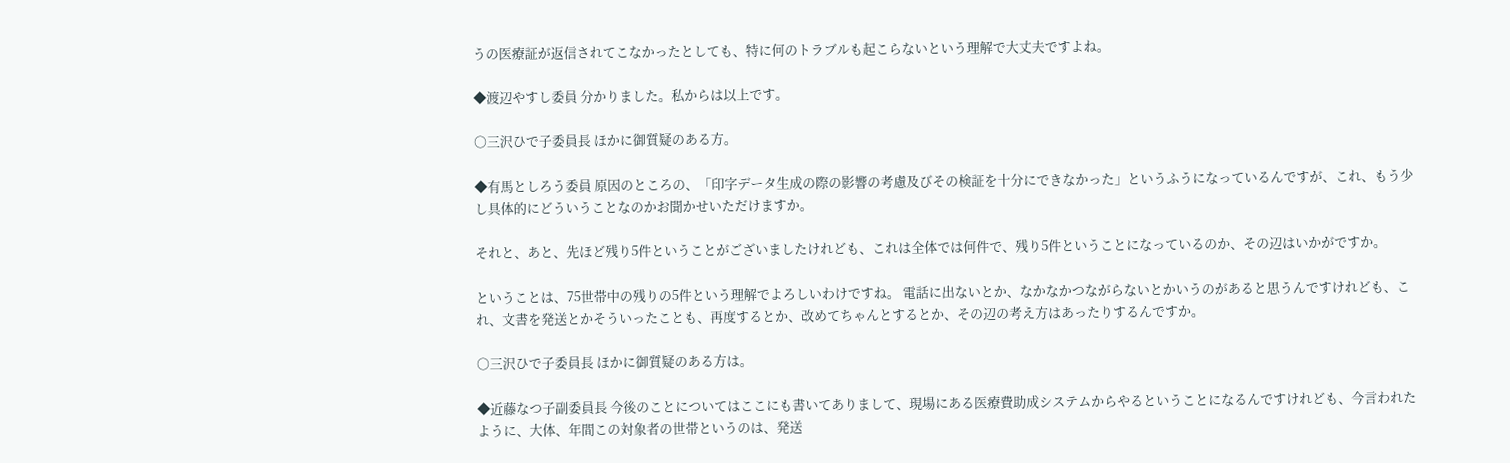うの医療証が返信されてこなかったとしても、特に何のトラブルも起こらないという理解で大丈夫ですよね。

◆渡辺やすし委員 分かりました。私からは以上です。

○三沢ひで子委員長 ほかに御質疑のある方。

◆有馬としろう委員 原因のところの、「印字データ生成の際の影響の考慮及びその検証を十分にできなかった」というふうになっているんですが、これ、もう少し具体的にどういうことなのかお聞かせいただけますか。

それと、あと、先ほど残り5件ということがございましたけれども、これは全体では何件で、残り5件ということになっているのか、その辺はいかがですか。

ということは、75世帯中の残りの5件という理解でよろしいわけですね。 電話に出ないとか、なかなかつながらないとかいうのがあると思うんですけれども、これ、文書を発送とかそういったことも、再度するとか、改めてちゃんとするとか、その辺の考え方はあったりするんですか。

○三沢ひで子委員長 ほかに御質疑のある方は。

◆近藤なつ子副委員長 今後のことについてはここにも書いてありまして、現場にある医療費助成システムからやるということになるんですけれども、今言われたように、大体、年間この対象者の世帯というのは、発送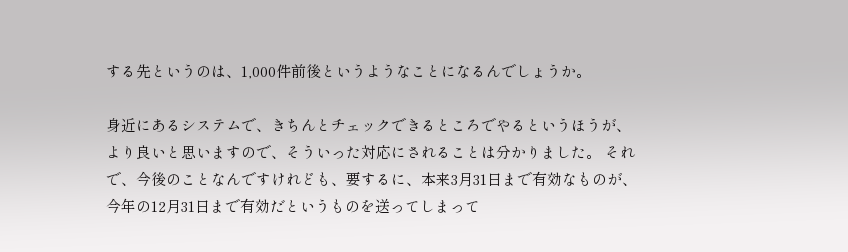する先というのは、1,000件前後というようなことになるんでしょうか。

身近にあるシステムで、きちんとチェックできるところでやるというほうが、より良いと思いますので、そういった対応にされることは分かりました。 それで、今後のことなんですけれども、要するに、本来3月31日まで有効なものが、今年の12月31日まで有効だというものを送ってしまって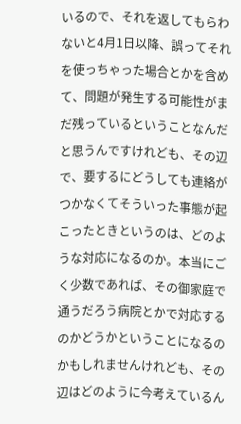いるので、それを返してもらわないと4月1日以降、誤ってそれを使っちゃった場合とかを含めて、問題が発生する可能性がまだ残っているということなんだと思うんですけれども、その辺で、要するにどうしても連絡がつかなくてそういった事態が起こったときというのは、どのような対応になるのか。本当にごく少数であれば、その御家庭で通うだろう病院とかで対応するのかどうかということになるのかもしれませんけれども、その辺はどのように今考えているん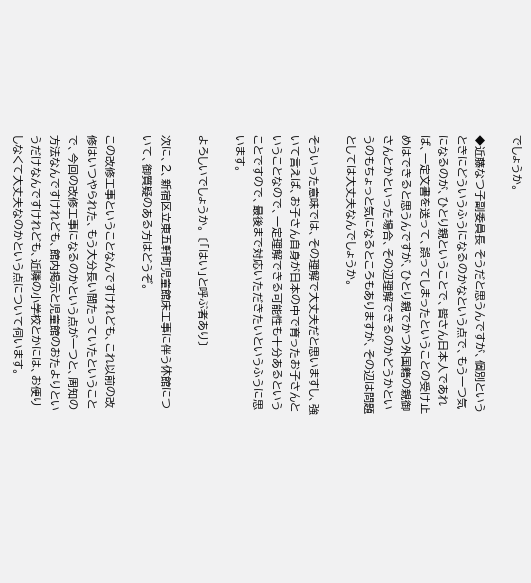でしょうか。

◆近藤なつ子副委員長 そうだと思うんですが、個別というときにどういうふうになるのかなという点で、もう一つ気になるのが、ひとり親ということで、皆さん日本人であれば、一定文書を送って、誤ってしまったということの受け止めはできると思うんですが、ひとり親でかつ外国籍の親御さんとかといった場合、その辺理解できるのかどうかというのもちょっと気になるところもありますが、その辺は問題としては大丈夫なんでしょうか。

そういった意味では、その理解で大丈夫だと思いますし、強いて言えば、お子さん自身が日本の中で育ったお子さんということなので、一定理解できる可能性も十分あるということですので、最後まで対応いただきたいというふうに思います。

よろしいでしょうか。 〔「はい」と呼ぶ者あり〕

次に、2、新宿区立東五軒町児童館床工事に伴う休館について、御質疑のある方はどうぞ。

この改修工事ということなんですけれども、これ以前の改修はいつやられた、もう大分長い間たっていたということで、今回の改修工事になるのかという点が一つと、周知の方法なんですけれども、館内掲示と児童館のおたよりというだけなんですけれども、近隣の小学校とかには、お便りしなくて大丈夫なのかという点について伺います。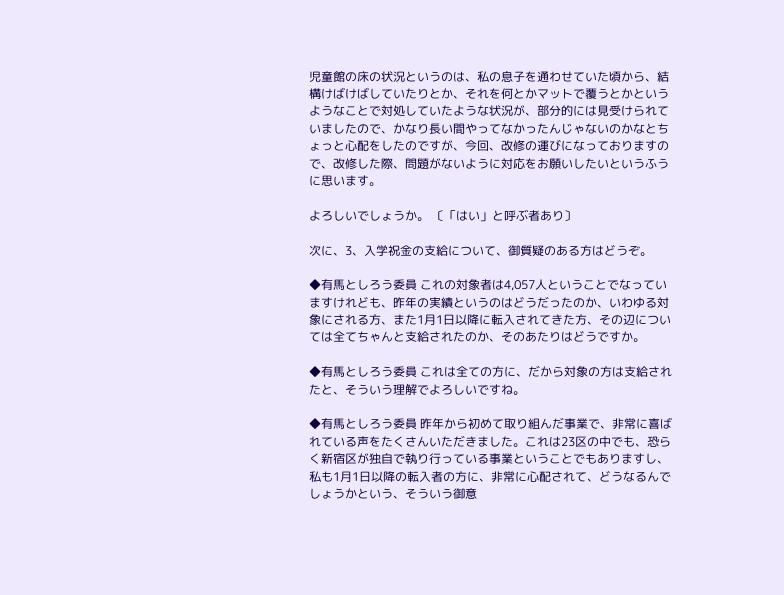児童館の床の状況というのは、私の息子を通わせていた頃から、結構けばけばしていたりとか、それを何とかマットで覆うとかというようなことで対処していたような状況が、部分的には見受けられていましたので、かなり長い間やってなかったんじゃないのかなとちょっと心配をしたのですが、今回、改修の運びになっておりますので、改修した際、問題がないように対応をお願いしたいというふうに思います。

よろしいでしょうか。 〔「はい」と呼ぶ者あり〕

次に、3、入学祝金の支給について、御質疑のある方はどうぞ。

◆有馬としろう委員 これの対象者は4,057人ということでなっていますけれども、昨年の実績というのはどうだったのか、いわゆる対象にされる方、また1月1日以降に転入されてきた方、その辺については全てちゃんと支給されたのか、そのあたりはどうですか。

◆有馬としろう委員 これは全ての方に、だから対象の方は支給されたと、そういう理解でよろしいですね。

◆有馬としろう委員 昨年から初めて取り組んだ事業で、非常に喜ばれている声をたくさんいただきました。これは23区の中でも、恐らく新宿区が独自で執り行っている事業ということでもありますし、私も1月1日以降の転入者の方に、非常に心配されて、どうなるんでしょうかという、そういう御意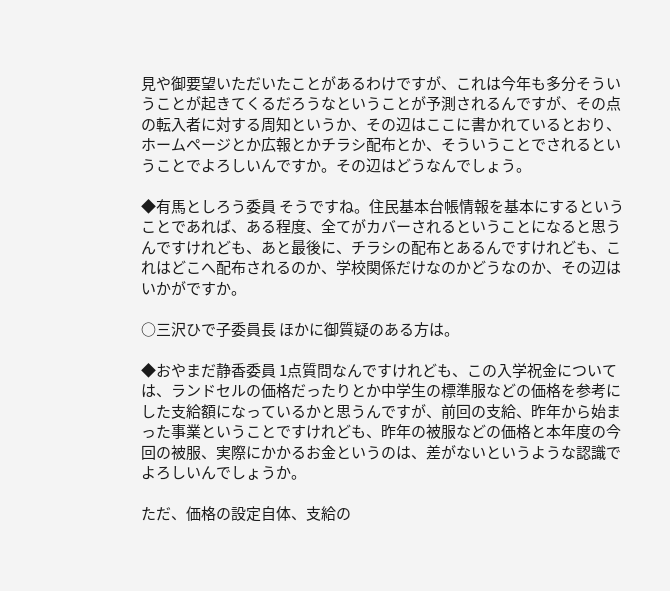見や御要望いただいたことがあるわけですが、これは今年も多分そういうことが起きてくるだろうなということが予測されるんですが、その点の転入者に対する周知というか、その辺はここに書かれているとおり、ホームページとか広報とかチラシ配布とか、そういうことでされるということでよろしいんですか。その辺はどうなんでしょう。

◆有馬としろう委員 そうですね。住民基本台帳情報を基本にするということであれば、ある程度、全てがカバーされるということになると思うんですけれども、あと最後に、チラシの配布とあるんですけれども、これはどこへ配布されるのか、学校関係だけなのかどうなのか、その辺はいかがですか。

○三沢ひで子委員長 ほかに御質疑のある方は。

◆おやまだ静香委員 1点質問なんですけれども、この入学祝金については、ランドセルの価格だったりとか中学生の標準服などの価格を参考にした支給額になっているかと思うんですが、前回の支給、昨年から始まった事業ということですけれども、昨年の被服などの価格と本年度の今回の被服、実際にかかるお金というのは、差がないというような認識でよろしいんでしょうか。

ただ、価格の設定自体、支給の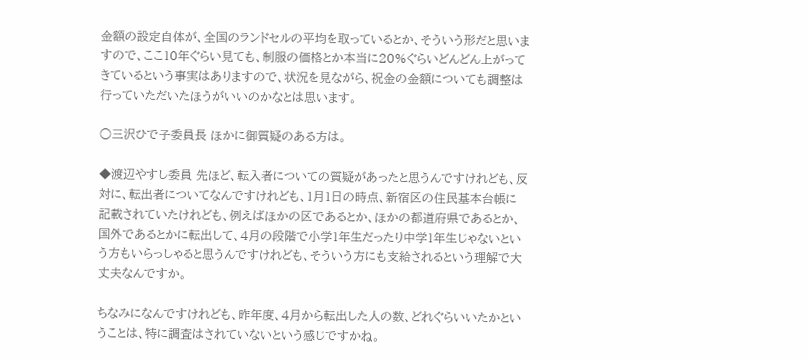金額の設定自体が、全国のランドセルの平均を取っているとか、そういう形だと思いますので、ここ10年ぐらい見ても、制服の価格とか本当に20%ぐらいどんどん上がってきているという事実はありますので、状況を見ながら、祝金の金額についても調整は行っていただいたほうがいいのかなとは思います。

○三沢ひで子委員長 ほかに御質疑のある方は。

◆渡辺やすし委員 先ほど、転入者についての質疑があったと思うんですけれども、反対に、転出者についてなんですけれども、1月1日の時点、新宿区の住民基本台帳に記載されていたけれども、例えばほかの区であるとか、ほかの都道府県であるとか、国外であるとかに転出して、4月の段階で小学1年生だったり中学1年生じゃないという方もいらっしゃると思うんですけれども、そういう方にも支給されるという理解で大丈夫なんですか。

ちなみになんですけれども、昨年度、4月から転出した人の数、どれぐらいいたかということは、特に調査はされていないという感じですかね。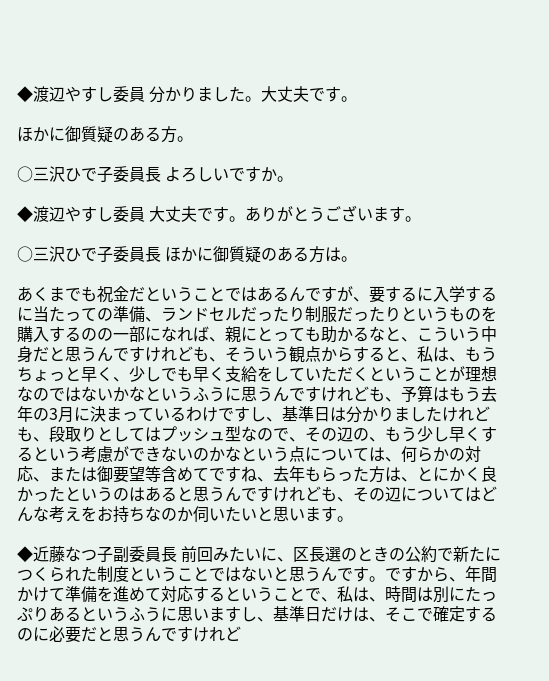◆渡辺やすし委員 分かりました。大丈夫です。

ほかに御質疑のある方。

○三沢ひで子委員長 よろしいですか。

◆渡辺やすし委員 大丈夫です。ありがとうございます。

○三沢ひで子委員長 ほかに御質疑のある方は。

あくまでも祝金だということではあるんですが、要するに入学するに当たっての準備、ランドセルだったり制服だったりというものを購入するのの一部になれば、親にとっても助かるなと、こういう中身だと思うんですけれども、そういう観点からすると、私は、もうちょっと早く、少しでも早く支給をしていただくということが理想なのではないかなというふうに思うんですけれども、予算はもう去年の3月に決まっているわけですし、基準日は分かりましたけれども、段取りとしてはプッシュ型なので、その辺の、もう少し早くするという考慮ができないのかなという点については、何らかの対応、または御要望等含めてですね、去年もらった方は、とにかく良かったというのはあると思うんですけれども、その辺についてはどんな考えをお持ちなのか伺いたいと思います。

◆近藤なつ子副委員長 前回みたいに、区長選のときの公約で新たにつくられた制度ということではないと思うんです。ですから、年間かけて準備を進めて対応するということで、私は、時間は別にたっぷりあるというふうに思いますし、基準日だけは、そこで確定するのに必要だと思うんですけれど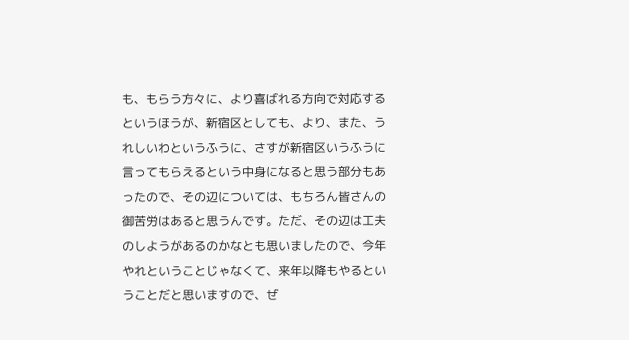も、もらう方々に、より喜ばれる方向で対応するというほうが、新宿区としても、より、また、うれしいわというふうに、さすが新宿区いうふうに言ってもらえるという中身になると思う部分もあったので、その辺については、もちろん皆さんの御苦労はあると思うんです。ただ、その辺は工夫のしようがあるのかなとも思いましたので、今年やれということじゃなくて、来年以降もやるということだと思いますので、ぜ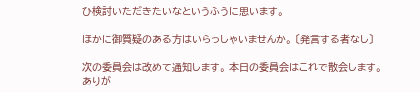ひ検討いただきたいなというふうに思います。

ほかに御質疑のある方はいらっしゃいませんか。 〔発言する者なし〕

次の委員会は改めて通知します。 本日の委員会はこれで散会します。 ありが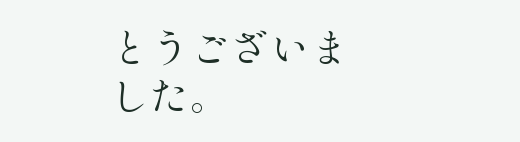とうございました。